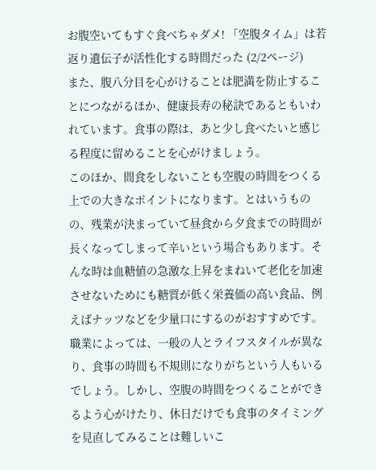お腹空いてもすぐ食べちゃダメ! 「空腹タイム」は若返り遺伝子が活性化する時間だった (2/2ページ)
また、腹八分目を心がけることは肥満を防止することにつながるほか、健康長寿の秘訣であるともいわれています。食事の際は、あと少し食べたいと感じる程度に留めることを心がけましょう。
このほか、間食をしないことも空腹の時間をつくる上での大きなポイントになります。とはいうものの、残業が決まっていて昼食から夕食までの時間が長くなってしまって辛いという場合もあります。そんな時は血糖値の急激な上昇をまねいて老化を加速させないためにも糖質が低く栄養価の高い食品、例えばナッツなどを少量口にするのがおすすめです。
職業によっては、一般の人とライフスタイルが異なり、食事の時間も不規則になりがちという人もいるでしょう。しかし、空腹の時間をつくることができるよう心がけたり、休日だけでも食事のタイミングを見直してみることは難しいこ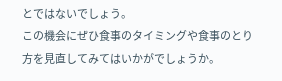とではないでしょう。
この機会にぜひ食事のタイミングや食事のとり方を見直してみてはいかがでしょうか。